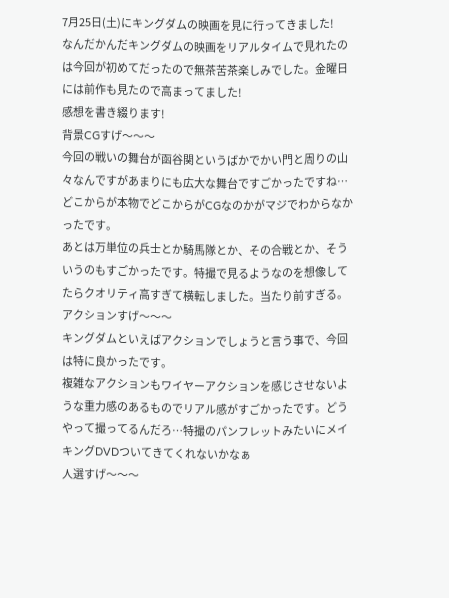7月25日(土)にキングダムの映画を見に行ってきました!
なんだかんだキングダムの映画をリアルタイムで見れたのは今回が初めてだったので無茶苦茶楽しみでした。金曜日には前作も見たので高まってました!
感想を書き綴ります!
背景CGすげ〜〜〜
今回の戦いの舞台が函谷関というばかでかい門と周りの山々なんですがあまりにも広大な舞台ですごかったですね…どこからが本物でどこからがCGなのかがマジでわからなかったです。
あとは万単位の兵士とか騎馬隊とか、その合戦とか、そういうのもすごかったです。特撮で見るようなのを想像してたらクオリティ高すぎて横転しました。当たり前すぎる。
アクションすげ〜〜〜
キングダムといえばアクションでしょうと言う事で、今回は特に良かったです。
複雑なアクションもワイヤーアクションを感じさせないような重力感のあるものでリアル感がすごかったです。どうやって撮ってるんだろ…特撮のパンフレットみたいにメイキングDVDついてきてくれないかなぁ
人選すげ〜〜〜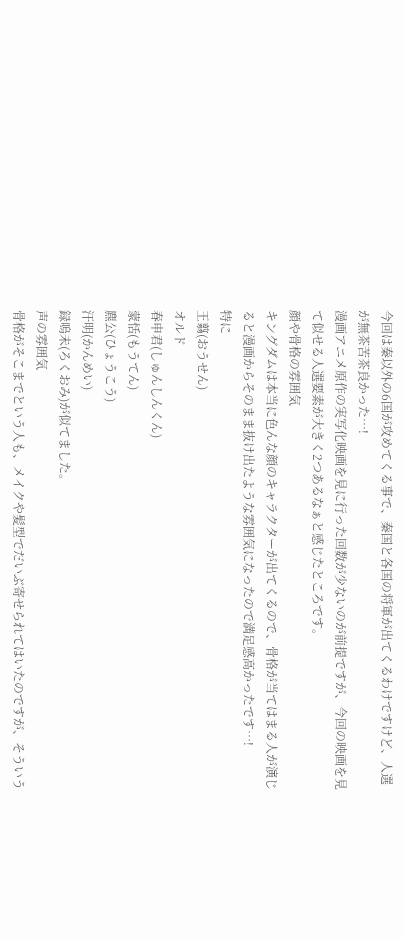今回は秦以外の6国が攻めてくる事で、秦国と各国の将軍が出てくるわけですけど、人選が無茶苦茶良かった…!
漫画アニメ原作の実写化映画を見に行った回数が少ないのが前提ですが、今回の映画を見て似せる人選要素が大きく2つあるなぁと感じたところです。
顔や骨格の雰囲気
キングダムは本当に色んな顔のキャラクターが出てくるので、骨格が当てはまる人が演じると漫画からそのまま抜け出たような雰囲気になったので満足感高かったです…!
特に
王翦(おうせん)
オルド
春申君(しゅんしんくん)
蒙恬(もうてん)
麃公(ひょうこう)
汗明(かんめい)
録嗚未(ろくおみ)が似てました。
声の雰囲気
骨格がそこまでという人も、メイクや髪型でだいぶ寄せられてはいたのですが、そういう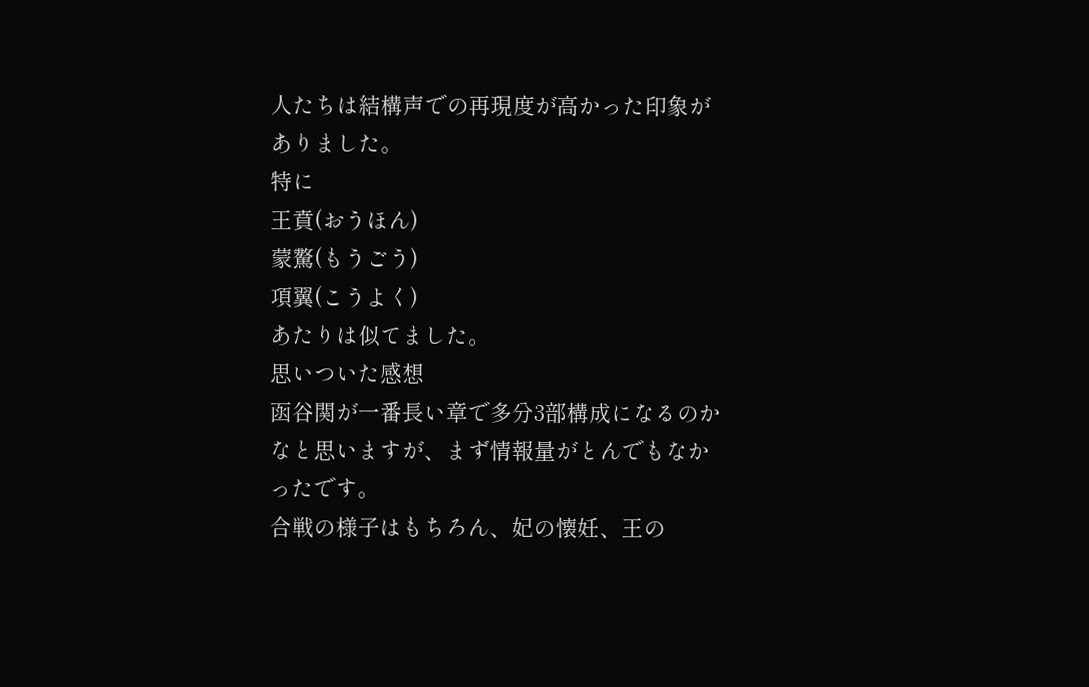人たちは結構声での再現度が高かった印象がありました。
特に
王賁(おうほん)
蒙驁(もうごう)
項翼(こうよく)
あたりは似てました。
思いついた感想
函谷関が一番長い章で多分3部構成になるのかなと思いますが、まず情報量がとんでもなかったです。
合戦の様子はもちろん、妃の懐妊、王の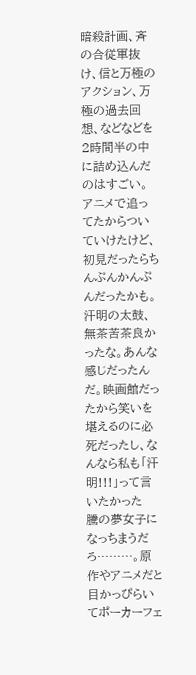暗殺計画、斉の合従軍抜け、信と万極のアクション、万極の過去回想、などなどを2時間半の中に詰め込んだのはすごい。アニメで追ってたからついていけたけど、初見だったらちんぷんかんぷんだったかも。
汗明の太鼓、無茶苦茶良かったな。あんな感じだったんだ。映画館だったから笑いを堪えるのに必死だったし、なんなら私も「汗明!!!」って言いたかった
騰の夢女子になっちまうだろ………。原作やアニメだと目かっぴらいてポーカーフェ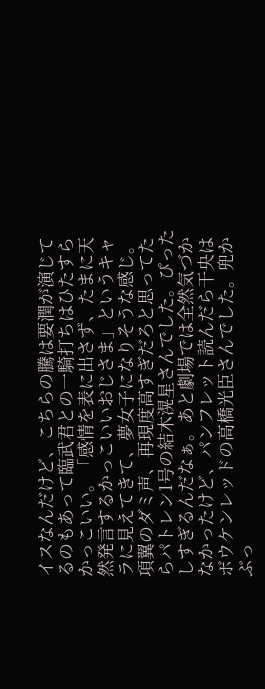イスなんだけど、こちらの騰は要潤が演じてるのもあって臨武君との一騎打ちはひたすらかっこいい。「感情を表に出さず、たまに天然発言するかっこいいおじさま」というキャラに見えてきて、夢女子になりそうな感じ。
項翼のダミ声、再現度高すぎだろと思ってたらパトレン1号の結木滉星さんでした。ぴったしすぎるんだなぁ。あと劇場では全然気づかなかったけど、パンフレット読んだら干央はボウケンレッドの高橋光臣さんでした。兜かぶっ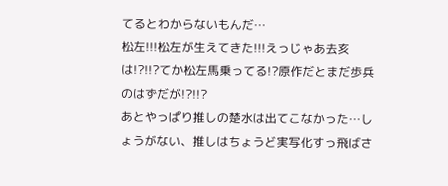てるとわからないもんだ…
松左!!!松左が生えてきた!!!えっじゃあ去亥は!?!!?てか松左馬乗ってる!?原作だとまだ歩兵のはずだが!?!!?
あとやっぱり推しの楚水は出てこなかった…しょうがない、推しはちょうど実写化すっ飛ばさ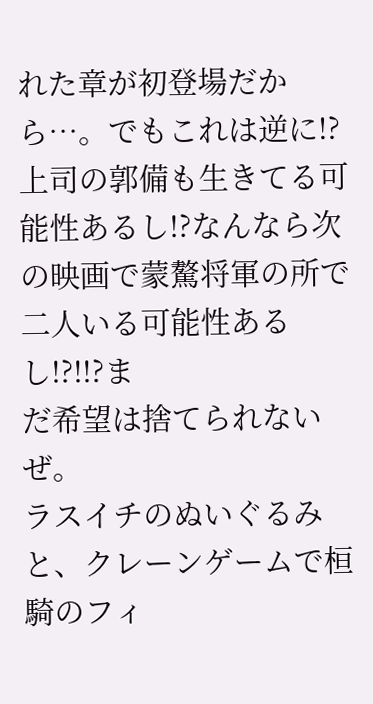れた章が初登場だから…。でもこれは逆に!?上司の郭備も生きてる可能性あるし!?なんなら次の映画で蒙驁将軍の所で二人いる可能性あるし!?!!?ま
だ希望は捨てられないぜ。
ラスイチのぬいぐるみと、クレーンゲームで桓騎のフィ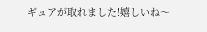ギュアが取れました!嬉しいね〜